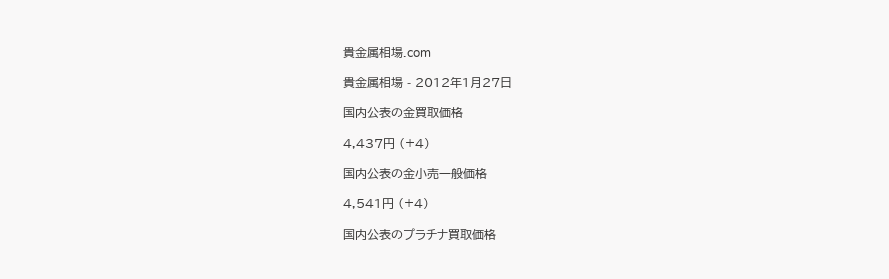貴金属相場.com

貴金属相場 - 2012年1月27日

国内公表の金買取価格

4,437円 (+4)

国内公表の金小売一般価格

4,541円 (+4)

国内公表のプラチナ買取価格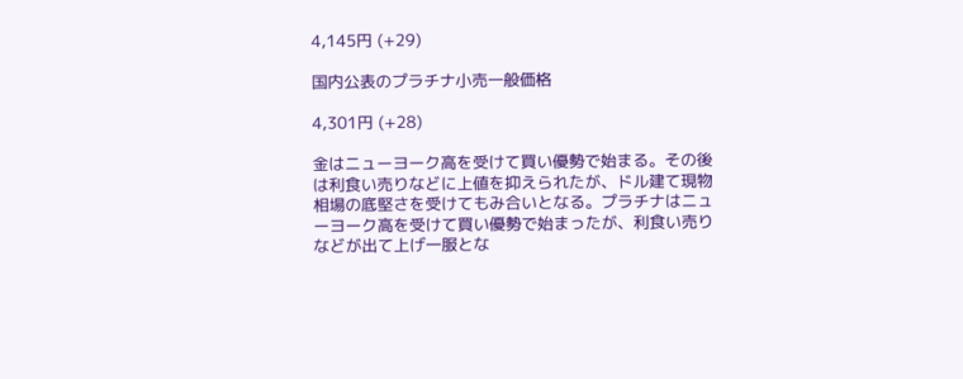4,145円 (+29)

国内公表のプラチナ小売一般価格

4,301円 (+28)

金はニューヨーク高を受けて買い優勢で始まる。その後は利食い売りなどに上値を抑えられたが、ドル建て現物相場の底堅さを受けてもみ合いとなる。プラチナはニューヨーク高を受けて買い優勢で始まったが、利食い売りなどが出て上げ一服とな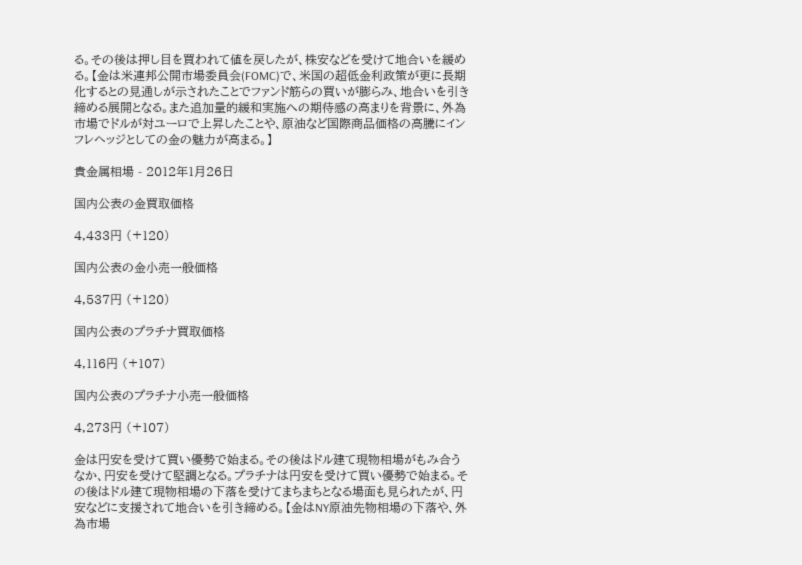る。その後は押し目を買われて値を戻したが、株安などを受けて地合いを緩める。【金は米連邦公開市場委員会(FOMC)で、米国の超低金利政策が更に長期化するとの見通しが示されたことでファンド筋らの買いが膨らみ、地合いを引き締める展開となる。また追加量的緩和実施への期待感の高まりを背景に、外為市場でドルが対ユーロで上昇したことや、原油など国際商品価格の高騰にインフレヘッジとしての金の魅力が高まる。】

貴金属相場 - 2012年1月26日

国内公表の金買取価格

4,433円 (+120)

国内公表の金小売一般価格

4,537円 (+120)

国内公表のプラチナ買取価格

4,116円 (+107)

国内公表のプラチナ小売一般価格

4,273円 (+107)

金は円安を受けて買い優勢で始まる。その後はドル建て現物相場がもみ合うなか、円安を受けて堅調となる。プラチナは円安を受けて買い優勢で始まる。その後はドル建て現物相場の下落を受けてまちまちとなる場面も見られたが、円安などに支援されて地合いを引き締める。【金はNY原油先物相場の下落や、外為市場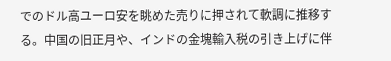でのドル高ユーロ安を眺めた売りに押されて軟調に推移する。中国の旧正月や、インドの金塊輸入税の引き上げに伴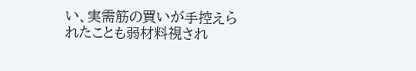い、実需筋の買いが手控えられたことも弱材料視され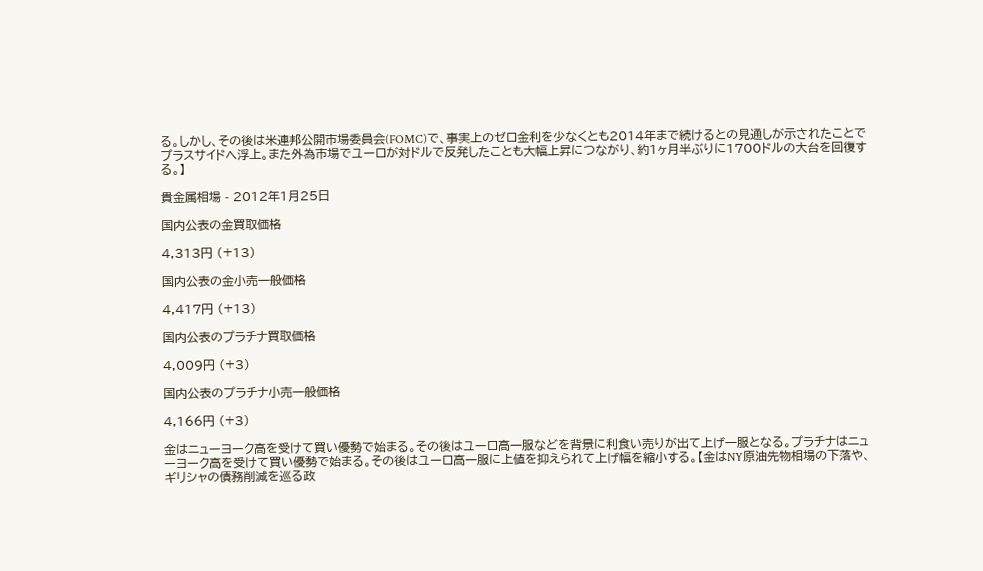る。しかし、その後は米連邦公開市場委員会(FOMC)で、事実上のゼロ金利を少なくとも2014年まで続けるとの見通しが示されたことでプラスサイドへ浮上。また外為市場でユーロが対ドルで反発したことも大幅上昇につながり、約1ヶ月半ぶりに1700ドルの大台を回復する。】

貴金属相場 - 2012年1月25日

国内公表の金買取価格

4,313円 (+13)

国内公表の金小売一般価格

4,417円 (+13)

国内公表のプラチナ買取価格

4,009円 (+3)

国内公表のプラチナ小売一般価格

4,166円 (+3)

金はニューヨーク高を受けて買い優勢で始まる。その後はユーロ高一服などを背景に利食い売りが出て上げ一服となる。プラチナはニューヨーク高を受けて買い優勢で始まる。その後はユーロ高一服に上値を抑えられて上げ幅を縮小する。【金はNY原油先物相場の下落や、ギリシャの債務削減を巡る政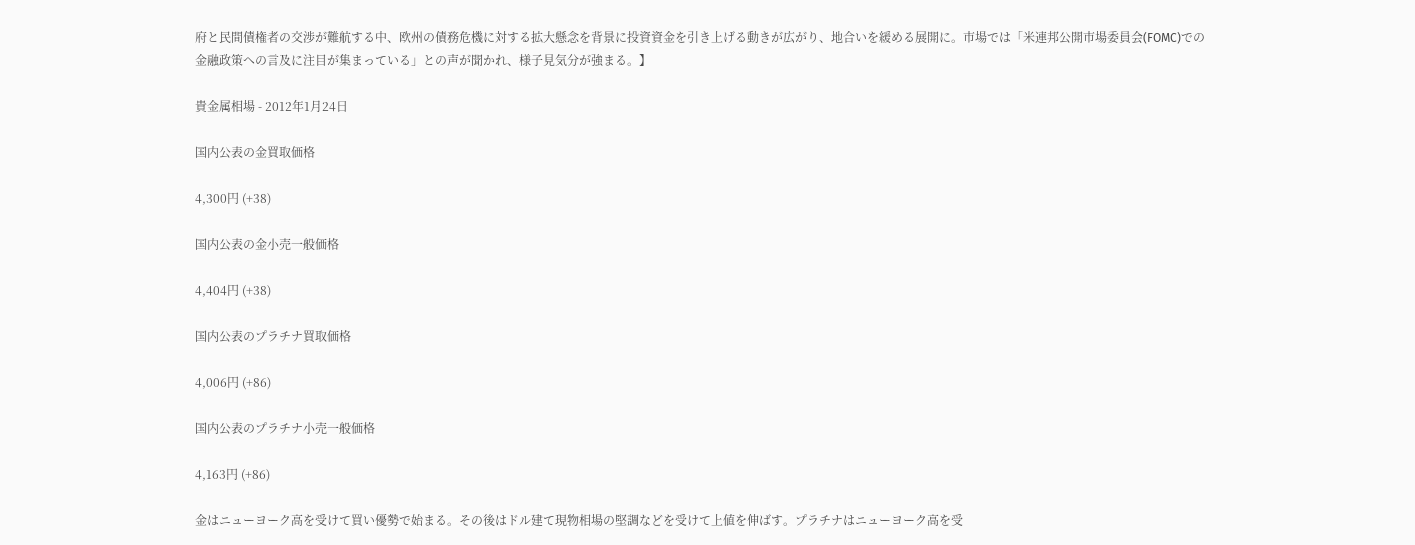府と民間債権者の交渉が難航する中、欧州の債務危機に対する拡大懸念を背景に投資資金を引き上げる動きが広がり、地合いを緩める展開に。市場では「米連邦公開市場委員会(FOMC)での金融政策への言及に注目が集まっている」との声が聞かれ、様子見気分が強まる。】

貴金属相場 - 2012年1月24日

国内公表の金買取価格

4,300円 (+38)

国内公表の金小売一般価格

4,404円 (+38)

国内公表のプラチナ買取価格

4,006円 (+86)

国内公表のプラチナ小売一般価格

4,163円 (+86)

金はニューヨーク高を受けて買い優勢で始まる。その後はドル建て現物相場の堅調などを受けて上値を伸ばす。プラチナはニューヨーク高を受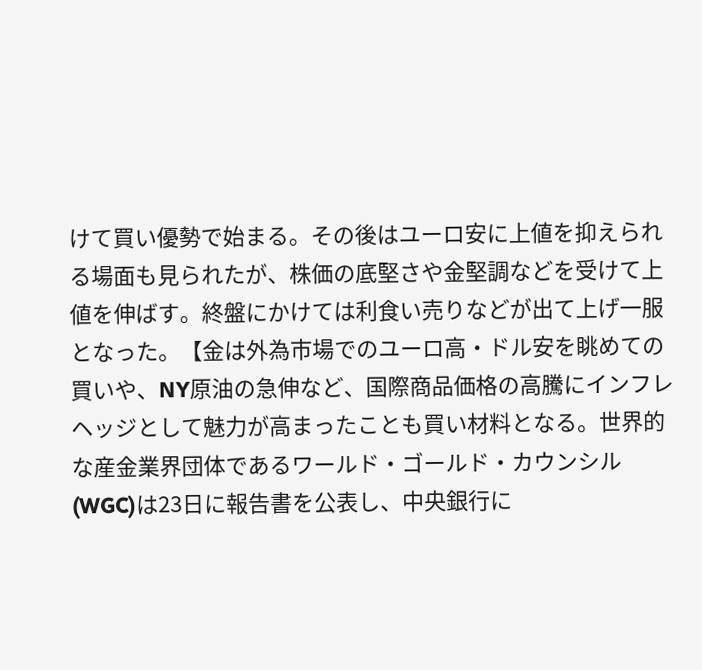けて買い優勢で始まる。その後はユーロ安に上値を抑えられる場面も見られたが、株価の底堅さや金堅調などを受けて上値を伸ばす。終盤にかけては利食い売りなどが出て上げ一服となった。【金は外為市場でのユーロ高・ドル安を眺めての買いや、NY原油の急伸など、国際商品価格の高騰にインフレヘッジとして魅力が高まったことも買い材料となる。世界的な産金業界団体であるワールド・ゴールド・カウンシル(WGC)は23日に報告書を公表し、中央銀行に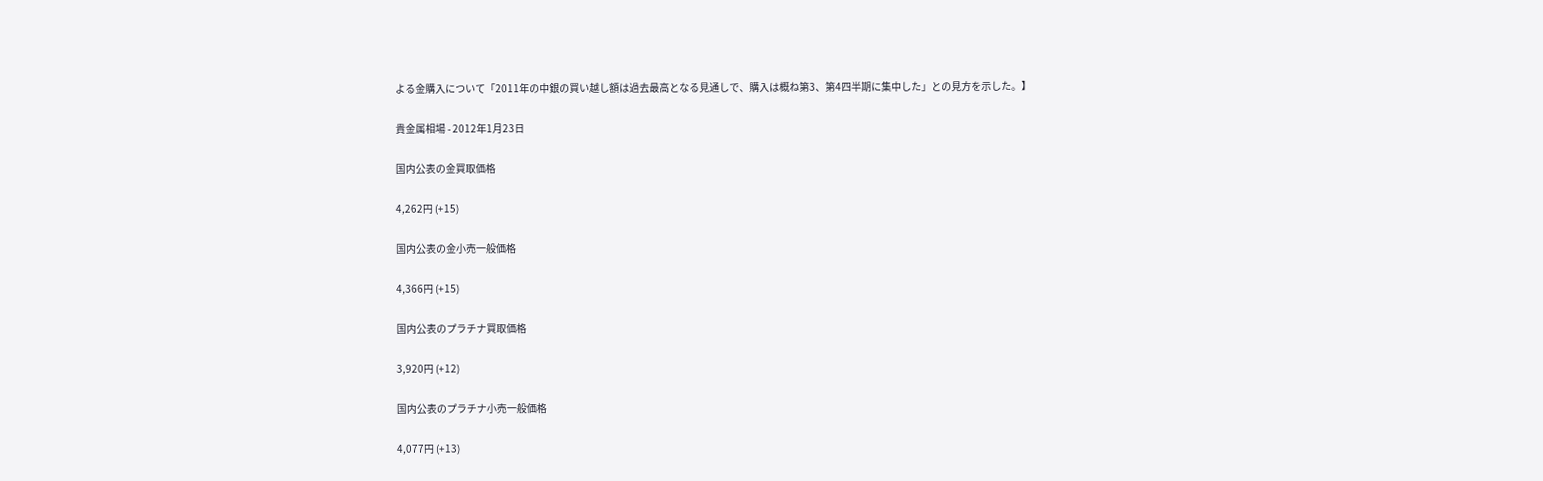よる金購入について「2011年の中銀の買い越し額は過去最高となる見通しで、購入は概ね第3、第4四半期に集中した」との見方を示した。】

貴金属相場 - 2012年1月23日

国内公表の金買取価格

4,262円 (+15)

国内公表の金小売一般価格

4,366円 (+15)

国内公表のプラチナ買取価格

3,920円 (+12)

国内公表のプラチナ小売一般価格

4,077円 (+13)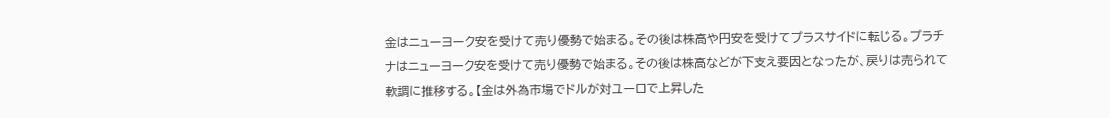金はニューヨーク安を受けて売り優勢で始まる。その後は株高や円安を受けてプラスサイドに転じる。プラチナはニューヨーク安を受けて売り優勢で始まる。その後は株高などが下支え要因となったが、戻りは売られて軟調に推移する。【金は外為市場でドルが対ユーロで上昇した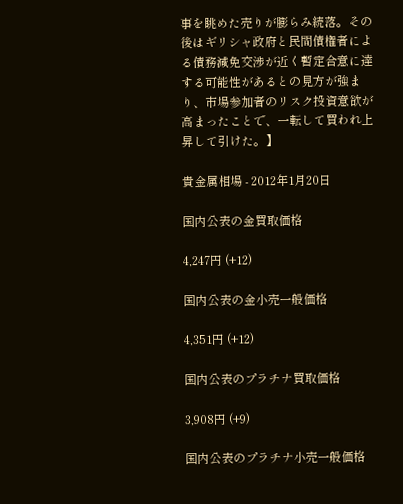事を眺めた売りが膨らみ続落。その後はギリシャ政府と民間債権者による債務減免交渉が近く暫定合意に達する可能性があるとの見方が強まり、市場参加者のリスク投資意欲が高まったことで、一転して買われ上昇して引けた。】

貴金属相場 - 2012年1月20日

国内公表の金買取価格

4,247円 (+12)

国内公表の金小売一般価格

4,351円 (+12)

国内公表のプラチナ買取価格

3,908円 (+9)

国内公表のプラチナ小売一般価格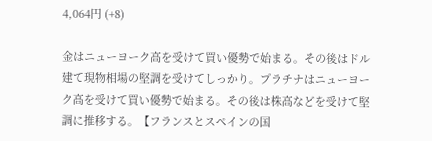4,064円 (+8)

金はニューヨーク高を受けて買い優勢で始まる。その後はドル建て現物相場の堅調を受けてしっかり。プラチナはニューヨーク高を受けて買い優勢で始まる。その後は株高などを受けて堅調に推移する。【フランスとスペインの国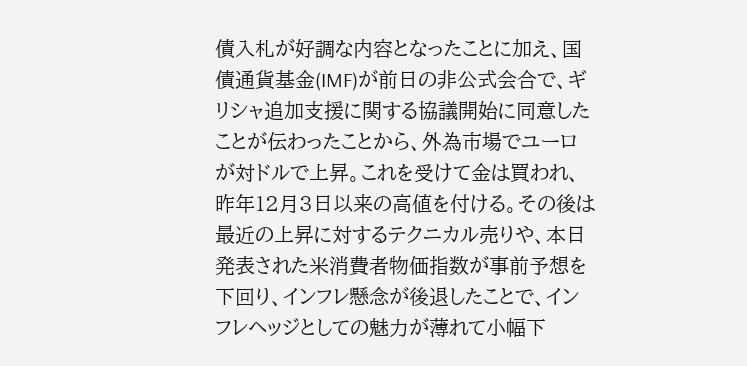債入札が好調な内容となったことに加え、国債通貨基金(IMF)が前日の非公式会合で、ギリシャ追加支援に関する協議開始に同意したことが伝わったことから、外為市場でユーロが対ドルで上昇。これを受けて金は買われ、昨年12月3日以来の高値を付ける。その後は最近の上昇に対するテクニカル売りや、本日発表された米消費者物価指数が事前予想を下回り、インフレ懸念が後退したことで、インフレヘッジとしての魅力が薄れて小幅下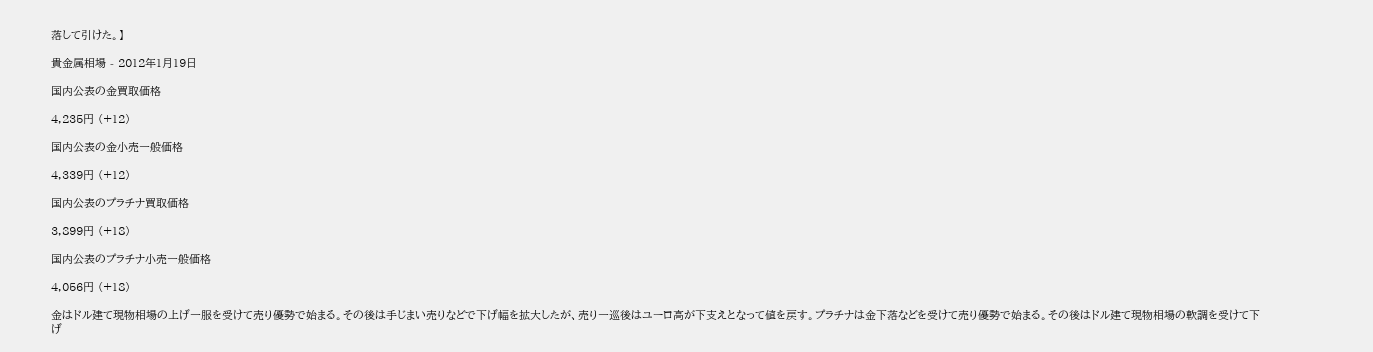落して引けた。】

貴金属相場 - 2012年1月19日

国内公表の金買取価格

4,235円 (+12)

国内公表の金小売一般価格

4,339円 (+12)

国内公表のプラチナ買取価格

3,899円 (+18)

国内公表のプラチナ小売一般価格

4,056円 (+18)

金はドル建て現物相場の上げ一服を受けて売り優勢で始まる。その後は手じまい売りなどで下げ幅を拡大したが、売り一巡後はユーロ高が下支えとなって値を戻す。プラチナは金下落などを受けて売り優勢で始まる。その後はドル建て現物相場の軟調を受けて下げ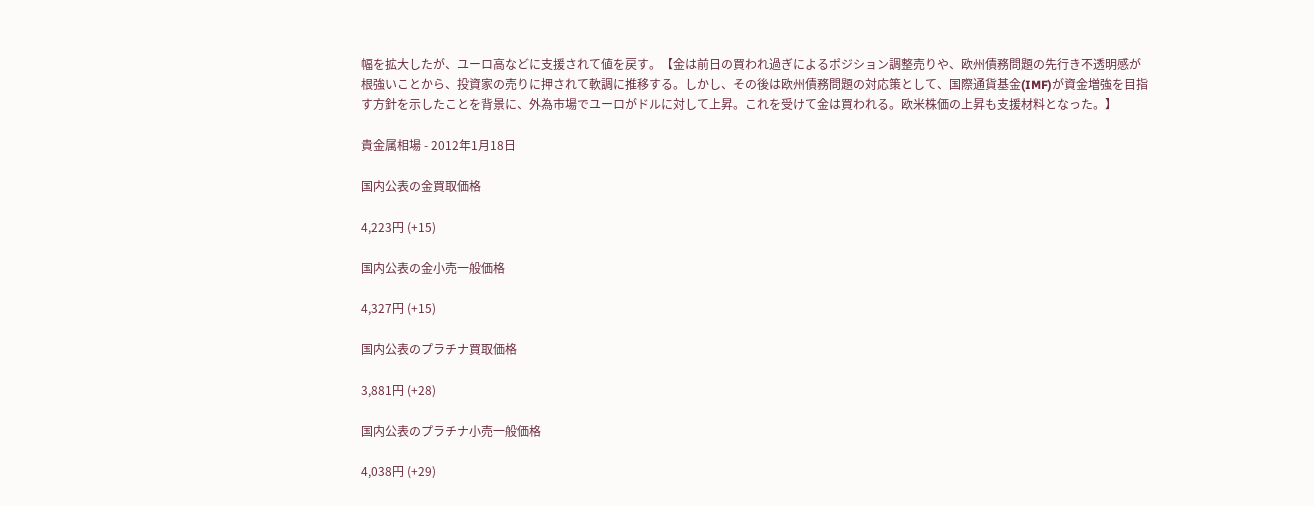幅を拡大したが、ユーロ高などに支援されて値を戻す。【金は前日の買われ過ぎによるポジション調整売りや、欧州債務問題の先行き不透明感が根強いことから、投資家の売りに押されて軟調に推移する。しかし、その後は欧州債務問題の対応策として、国際通貨基金(IMF)が資金増強を目指す方針を示したことを背景に、外為市場でユーロがドルに対して上昇。これを受けて金は買われる。欧米株価の上昇も支援材料となった。】

貴金属相場 - 2012年1月18日

国内公表の金買取価格

4,223円 (+15)

国内公表の金小売一般価格

4,327円 (+15)

国内公表のプラチナ買取価格

3,881円 (+28)

国内公表のプラチナ小売一般価格

4,038円 (+29)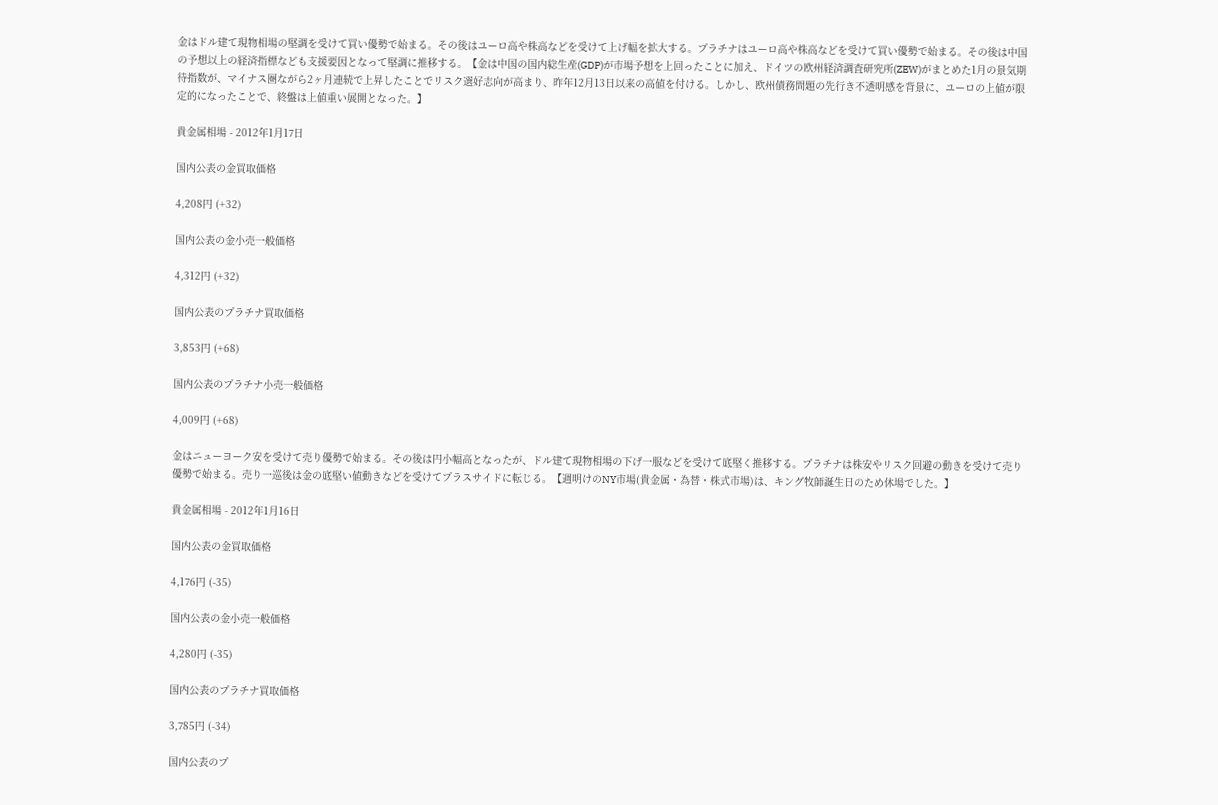金はドル建て現物相場の堅調を受けて買い優勢で始まる。その後はユーロ高や株高などを受けて上げ幅を拡大する。プラチナはユーロ高や株高などを受けて買い優勢で始まる。その後は中国の予想以上の経済指標なども支援要因となって堅調に推移する。【金は中国の国内総生産(GDP)が市場予想を上回ったことに加え、ドイツの欧州経済調査研究所(ZEW)がまとめた1月の景気期待指数が、マイナス圏ながら2ヶ月連続で上昇したことでリスク選好志向が高まり、昨年12月13日以来の高値を付ける。しかし、欧州債務問題の先行き不透明感を背景に、ユーロの上値が限定的になったことで、終盤は上値重い展開となった。】

貴金属相場 - 2012年1月17日

国内公表の金買取価格

4,208円 (+32)

国内公表の金小売一般価格

4,312円 (+32)

国内公表のプラチナ買取価格

3,853円 (+68)

国内公表のプラチナ小売一般価格

4,009円 (+68)

金はニューヨーク安を受けて売り優勢で始まる。その後は円小幅高となったが、ドル建て現物相場の下げ一服などを受けて底堅く推移する。プラチナは株安やリスク回避の動きを受けて売り優勢で始まる。売り一巡後は金の底堅い値動きなどを受けてプラスサイドに転じる。【週明けのNY市場(貴金属・為替・株式市場)は、キング牧師誕生日のため休場でした。】

貴金属相場 - 2012年1月16日

国内公表の金買取価格

4,176円 (-35)

国内公表の金小売一般価格

4,280円 (-35)

国内公表のプラチナ買取価格

3,785円 (-34)

国内公表のプ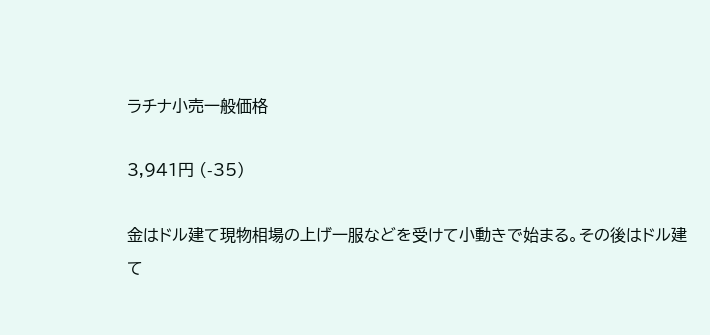ラチナ小売一般価格

3,941円 (-35)

金はドル建て現物相場の上げ一服などを受けて小動きで始まる。その後はドル建て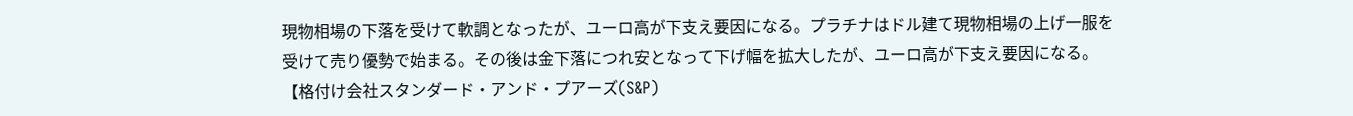現物相場の下落を受けて軟調となったが、ユーロ高が下支え要因になる。プラチナはドル建て現物相場の上げ一服を受けて売り優勢で始まる。その後は金下落につれ安となって下げ幅を拡大したが、ユーロ高が下支え要因になる。【格付け会社スタンダード・アンド・プアーズ(S&P)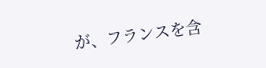が、フランスを含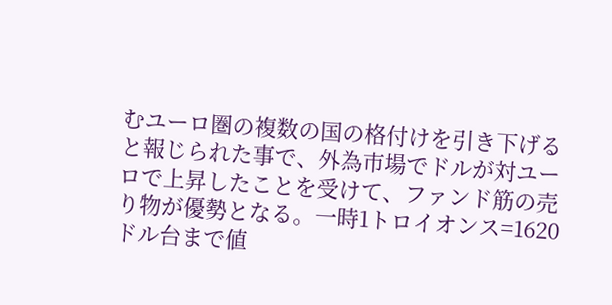むユーロ圏の複数の国の格付けを引き下げると報じられた事で、外為市場でドルが対ユーロで上昇したことを受けて、ファンド筋の売り物が優勢となる。一時1トロイオンス=1620ドル台まで値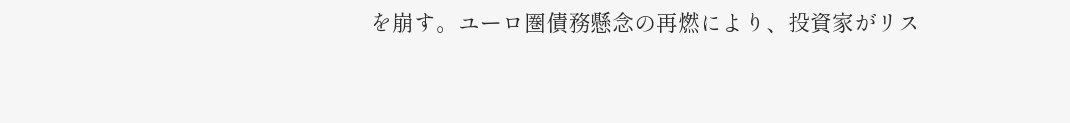を崩す。ユーロ圏債務懸念の再燃により、投資家がリス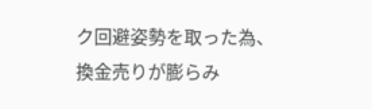ク回避姿勢を取った為、換金売りが膨らみ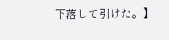下落して引けた。】